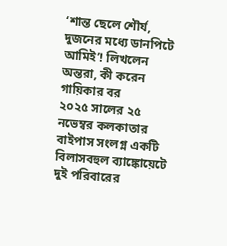‘শান্ত ছেলে শৌর্য, দুজনের মধ্যে ডানপিটে আমিই’! লিখলেন অন্তরা, কী করেন গায়িকার বর
২০২৫ সালের ২৫ নভেম্বর কলকাতার বাইপাস সংলগ্ন একটি বিলাসবহুল ব্যাঙ্কোয়েটে দুই পরিবারের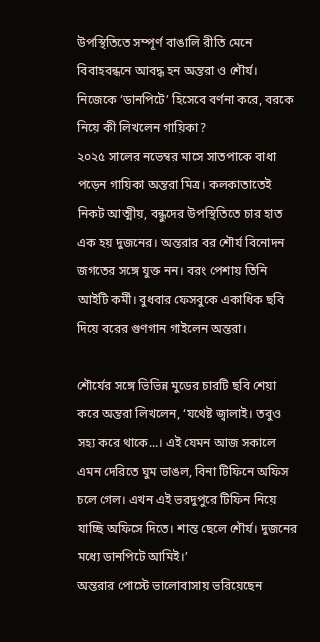উপস্থিতিতে সম্পূর্ণ বাঙালি রীতি মেনে বিবাহবন্ধনে আবদ্ধ হন অন্তরা ও শৌর্য। নিজেকে ‘ডানপিটে’ হিসেবে বর্ণনা করে, বরকে নিয়ে কী লিখলেন গায়িকা?
২০২৫ সালের নভেম্বর মাসে সাতপাকে বাধা পড়েন গায়িকা অন্তরা মিত্র। কলকাতাতেই নিকট আত্মীয়, বন্ধুদের উপস্থিতিতে চার হাত এক হয় দুজনের। অন্তরার বর শৌর্য বিনোদন জগতের সঙ্গে যুক্ত নন। বরং পেশায় তিনি আইটি কর্মী। বুধবার ফেসবুকে একাধিক ছবি দিয়ে বরের গুণগান গাইলেন অন্তরা।

শৌর্যের সঙ্গে ভিভিন্ন মুডের চারটি ছবি শেয়া করে অন্তরা লিখলেন, ‘যথেষ্ট জ্বালাই। তবুও সহ্য করে থাকে...। এই যেমন আজ সকালে এমন দেরিতে ঘুম ভাঙল, বিনা টিফিনে অফিস চলে গেল। এখন এই ভরদুপুরে টিফিন নিয়ে যাচ্ছি অফিসে দিতে। শান্ত ছেলে শৌর্য। দুজনের মধ্যে ডানপিটে আমিই।’
অন্তরার পোস্টে ভালোবাসায় ভরিয়েছেন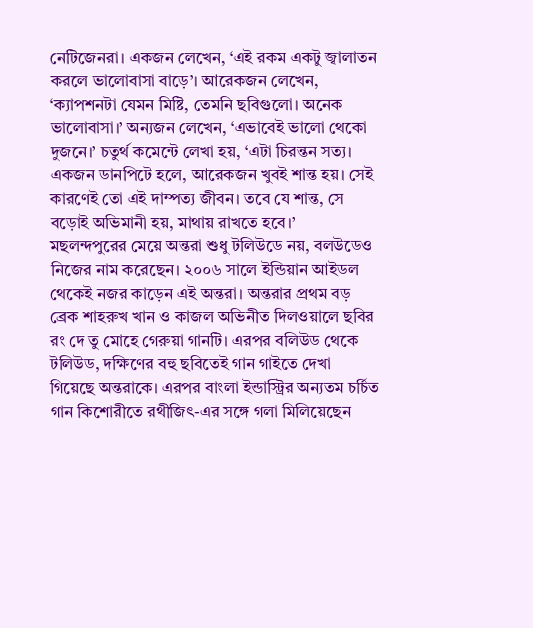নেটিজেনরা। একজন লেখেন, ‘এই রকম একটু জ্বালাতন করলে ভালোবাসা বাড়ে’। আরেকজন লেখেন, ‘ক্যাপশনটা যেমন মিষ্টি, তেমনি ছবিগুলো। অনেক ভালোবাসা।’ অন্যজন লেখেন, ‘এভাবেই ভালো থেকো দুজনে।’ চতুর্থ কমেন্টে লেখা হয়, ‘এটা চিরন্তন সত্য। একজন ডানপিটে হলে, আরেকজন খুবই শান্ত হয়। সেই কারণেই তো এই দাম্পত্য জীবন। তবে যে শান্ত, সে বড়োই অভিমানী হয়, মাথায় রাখতে হবে।’
মছলন্দপুরের মেয়ে অন্তরা শুধু টলিউডে নয়, বলউডেও নিজের নাম করেছেন। ২০০৬ সালে ইন্ডিয়ান আইডল থেকেই নজর কাড়েন এই অন্তরা। অন্তরার প্রথম বড় ব্রেক শাহরুখ খান ও কাজল অভিনীত দিলওয়ালে ছবির রং দে তু মোহে গেরুয়া গানটি। এরপর বলিউড থেকে টলিউড, দক্ষিণের বহু ছবিতেই গান গাইতে দেখা গিয়েছে অন্তরাকে। এরপর বাংলা ইন্ডাস্ট্রির অন্যতম চর্চিত গান কিশোরীতে রথীজিৎ-এর সঙ্গে গলা মিলিয়েছেন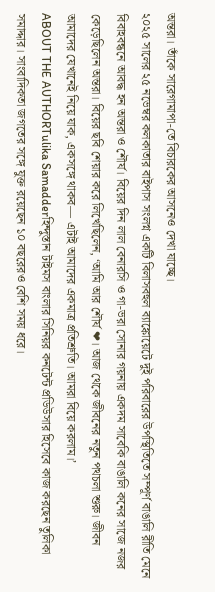অন্তরা। তাঁকে সারেগামাপা-তে বিচারকের আসনেও দেখা যাচ্ছে।
২০২৫ সালের ২৫ নভেম্বর কলকাতার বাইপাস সংলগ্ন একটি বিলাসবহুল ব্যাঙ্কোয়েটে দুই পরিবারের উপস্থিতিতে সম্পূর্ণ বাঙালি রীতি মেনে বিবাহবন্ধনে আবদ্ধ হন অন্তরা ও শৌর্য। বিয়ের দিন লাল বেনারসি ও গা-ভরা সোনার গয়নায় একদম সাবেকি বাঙালি কনের সাজে নজর কেড়েছিলেন অন্তরা। বিয়ের ছবি শেয়ার করে লিখেছিলেন, ‘আমি আর শৌর্য ❤। আজ থেকে জীবনের নতুন পথচলা শুরু। জীবন আমাদের যেখানেই নিয়ে যাক, একসঙ্গে থাকব— এটাই আমাদের একমাত্র প্রতিশ্রুতি। আমরা বিয়ে করলাম।’
ABOUT THE AUTHORTulika Samadderহিন্দুস্তান টাইমস বাংলার সিনিয়র কনটেন্ট প্রডিউসার হিসেবে কাজ করছেন তুলিকা সমাদ্দার। সাংবাদিকতা জগতের সঙ্গে যুক্ত রয়েছেন ১০ বছরেরও বেশি সময় ধরে।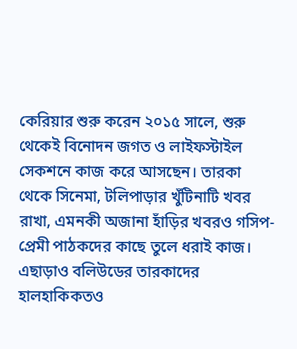কেরিয়ার শুরু করেন ২০১৫ সালে, শুরু থেকেই বিনোদন জগত ও লাইফস্টাইল সেকশনে কাজ করে আসছেন। তারকা থেকে সিনেমা, টলিপাড়ার খুঁটিনাটি খবর রাখা, এমনকী অজানা হাঁড়ির খবরও গসিপ-প্রেমী পাঠকদের কাছে তুলে ধরাই কাজ। এছাড়াও বলিউডের তারকাদের হালহাকিকতও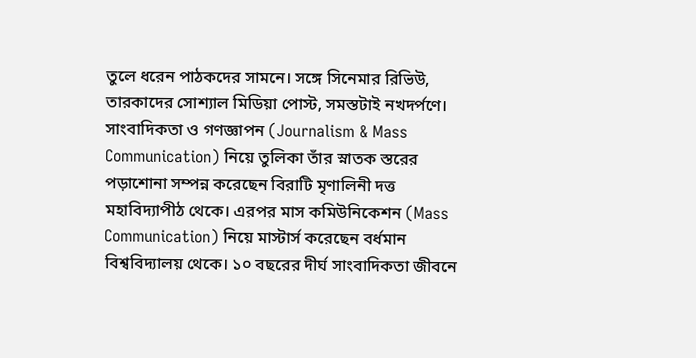তুলে ধরেন পাঠকদের সামনে। সঙ্গে সিনেমার রিভিউ, তারকাদের সোশ্যাল মিডিয়া পোস্ট, সমস্তটাই নখদর্পণে। সাংবাদিকতা ও গণজ্ঞাপন (Journalism & Mass Communication) নিয়ে তুলিকা তাঁর স্নাতক স্তরের পড়াশোনা সম্পন্ন করেছেন বিরাটি মৃণালিনী দত্ত মহাবিদ্যাপীঠ থেকে। এরপর মাস কমিউনিকেশন (Mass Communication) নিয়ে মাস্টার্স করেছেন বর্ধমান বিশ্ববিদ্যালয় থেকে। ১০ বছরের দীর্ঘ সাংবাদিকতা জীবনে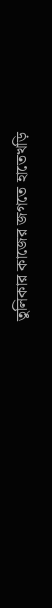তুলিকার কাজের জগতে হাতেখড়ি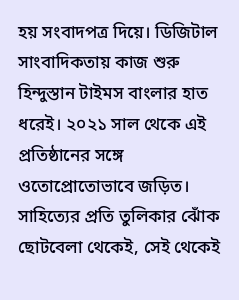হয় সংবাদপত্র দিয়ে। ডিজিটাল সাংবাদিকতায় কাজ শুরু হিন্দুস্তান টাইমস বাংলার হাত ধরেই। ২০২১ সাল থেকে এই প্রতিষ্ঠানের সঙ্গে ওতোপ্রোতোভাবে জড়িত। সাহিত্যের প্রতি তুলিকার ঝোঁক ছোটবেলা থেকেই, সেই থেকেই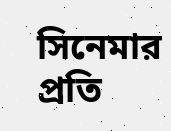সিনেমার প্রতি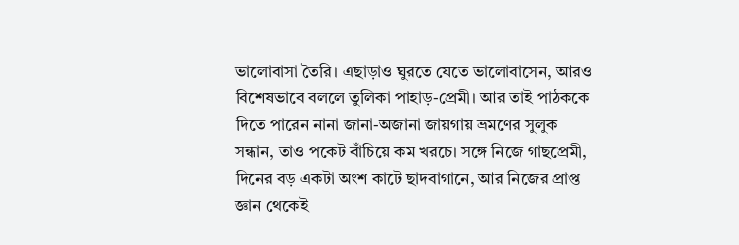ভালোবাসা তৈরি। এছাড়াও ঘুরতে যেতে ভালোবাসেন, আরও বিশেষভাবে বললে তুলিকা পাহাড়-প্রেমী। আর তাই পাঠককে দিতে পারেন নানা জানা-অজানা জায়গায় ভ্রমণের সুলুক সন্ধান, তাও পকেট বাঁচিয়ে কম খরচে। সঙ্গে নিজে গাছপ্রেমী, দিনের বড় একটা অংশ কাটে ছাদবাগানে, আর নিজের প্রাপ্ত জ্ঞান থেকেই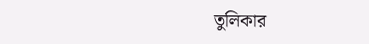তুলিকার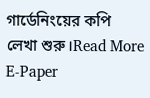গার্ডেনিংয়ের কপি লেখা শুরু।Read More
E-Paper